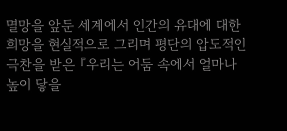멸망을 앞둔 세계에서 인간의 유대에 대한 희망을 현실적으로 그리며 평단의 압도적인 극찬을 받은 『우리는 어둠 속에서 얼마나 높이 닿을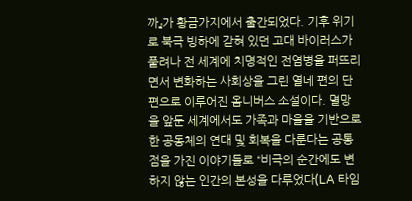까』가 황금가지에서 출간되었다. 기후 위기로 북극 빙하에 갇혀 있던 고대 바이러스가 풀려나 전 세계에 치명적인 전염병을 퍼뜨리면서 변화하는 사회상을 그린 열네 편의 단편으로 이루어진 옴니버스 소설이다. 멸망을 앞둔 세계에서도 가족과 마을을 기반으로 한 공동체의 연대 및 회복을 다룬다는 공통점을 가진 이야기들로 “비극의 순간에도 변하지 않는 인간의 본성을 다루었다(LA 타임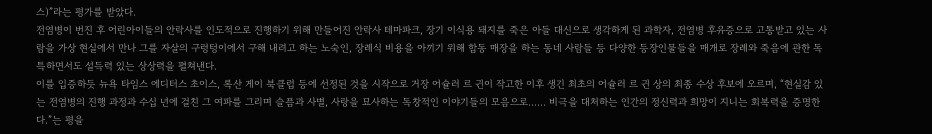스)”라는 평가를 받았다.
전염병이 번진 후 어린아이들의 안락사를 인도적으로 진행하기 위해 만들어진 안락사 테마파크, 장기 이식용 돼지를 죽은 아들 대신으로 생각하게 된 과학자, 전염병 후유증으로 고통받고 있는 사람을 가상 현실에서 만나 그를 자살의 구렁텅이에서 구해 내려고 하는 노숙인, 장례식 비용을 아끼기 위해 합동 매장을 하는 동네 사람들 등 다양한 등장인물들을 매개로 장례와 죽음에 관한 독특하면서도 설득력 있는 상상력을 펼쳐낸다.
이를 입증하듯 뉴욕 타임스 에디터스 초이스, 록산 게이 북클럽 등에 선정된 것을 시작으로 거장 어슐러 르 귄이 작고한 이후 생긴 최초의 어슐러 르 귄 상의 최종 수상 후보에 오르며, “현실감 있는 전염병의 진행 과정과 수십 년에 걸친 그 여파를 그리며 슬픔과 사별, 사랑을 묘사하는 독창적인 이야기들의 모음으로…… 비극을 대처하는 인간의 정신력과 희망이 지니는 회복력을 증명한다.”는 평을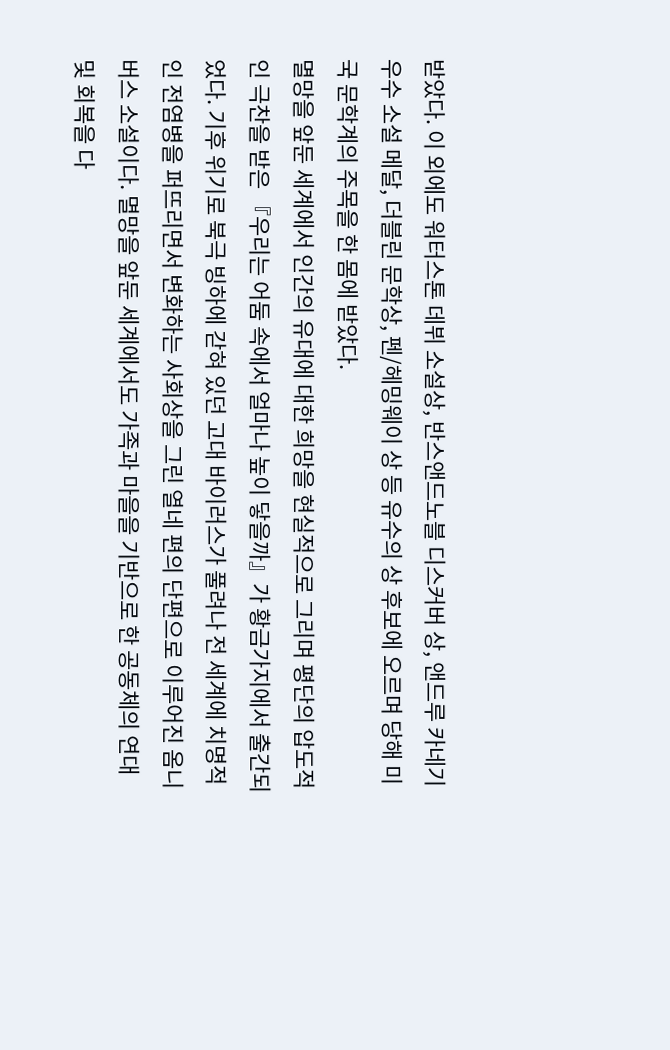받았다. 이 외에도 워터스톤 데뷔 소설상, 반스앤드노블 디스커버 상, 앤드루 카네기 우수 소설 메달, 더블린 문학상, 펜/헤밍웨이 상 등 유수의 상 후보에 오르며 당해 미국 문학계의 주목을 한 몸에 받았다.
멸망을 앞둔 세계에서 인간의 유대에 대한 희망을 현실적으로 그리며 평단의 압도적인 극찬을 받은 『우리는 어둠 속에서 얼마나 높이 닿을까』가 황금가지에서 출간되었다. 기후 위기로 북극 빙하에 갇혀 있던 고대 바이러스가 풀려나 전 세계에 치명적인 전염병을 퍼뜨리면서 변화하는 사회상을 그린 열네 편의 단편으로 이루어진 옴니버스 소설이다. 멸망을 앞둔 세계에서도 가족과 마을을 기반으로 한 공동체의 연대 및 회복을 다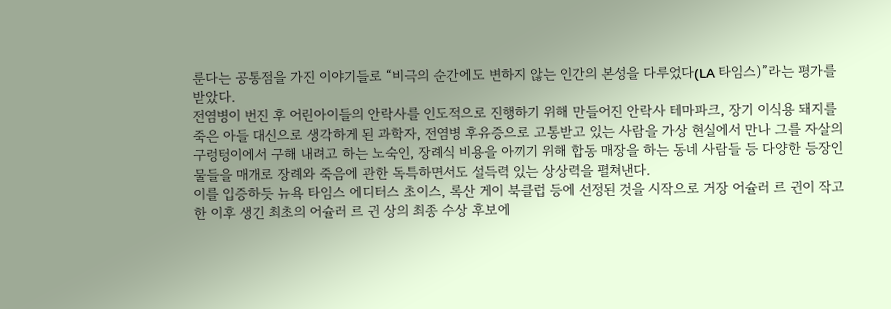룬다는 공통점을 가진 이야기들로 “비극의 순간에도 변하지 않는 인간의 본성을 다루었다(LA 타임스)”라는 평가를 받았다.
전염병이 번진 후 어린아이들의 안락사를 인도적으로 진행하기 위해 만들어진 안락사 테마파크, 장기 이식용 돼지를 죽은 아들 대신으로 생각하게 된 과학자, 전염병 후유증으로 고통받고 있는 사람을 가상 현실에서 만나 그를 자살의 구렁텅이에서 구해 내려고 하는 노숙인, 장례식 비용을 아끼기 위해 합동 매장을 하는 동네 사람들 등 다양한 등장인물들을 매개로 장례와 죽음에 관한 독특하면서도 설득력 있는 상상력을 펼쳐낸다.
이를 입증하듯 뉴욕 타임스 에디터스 초이스, 록산 게이 북클럽 등에 선정된 것을 시작으로 거장 어슐러 르 귄이 작고한 이후 생긴 최초의 어슐러 르 귄 상의 최종 수상 후보에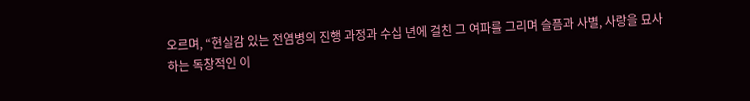오르며, “현실감 있는 전염병의 진행 과정과 수십 년에 걸친 그 여파를 그리며 슬픔과 사별, 사랑을 묘사하는 독창적인 이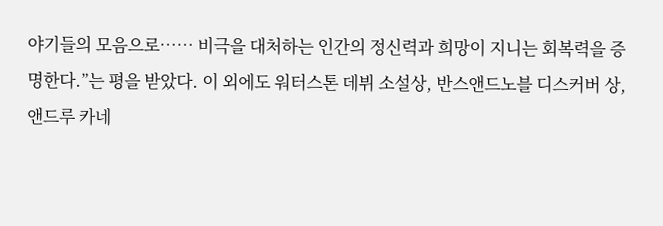야기들의 모음으로…… 비극을 대처하는 인간의 정신력과 희망이 지니는 회복력을 증명한다.”는 평을 받았다. 이 외에도 워터스톤 데뷔 소설상, 반스앤드노블 디스커버 상, 앤드루 카네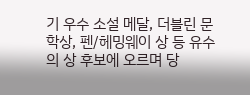기 우수 소설 메달, 더블린 문학상, 펜/헤밍웨이 상 등 유수의 상 후보에 오르며 당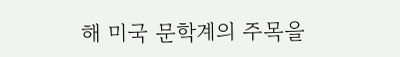해 미국 문학계의 주목을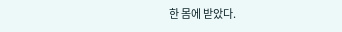한 몸에 받았다.